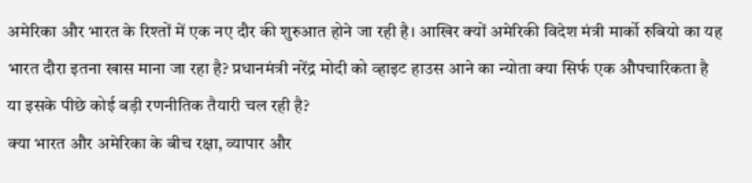अमेरिका और भारत के रिश्तों में एक नए दौर की शुरुआत होने जा रही है। आखिर क्यों अमेरिकी विदेश मंत्री मार्को रुबियो का यह भारत दौरा इतना खास माना जा रहा है? प्रधानमंत्री नरेंद्र मोदी को व्हाइट हाउस आने का न्योता क्या सिर्फ एक औपचारिकता है या इसके पीछे कोई बड़ी रणनीतिक तैयारी चल रही है?
क्या भारत और अमेरिका के बीच रक्षा, व्यापार और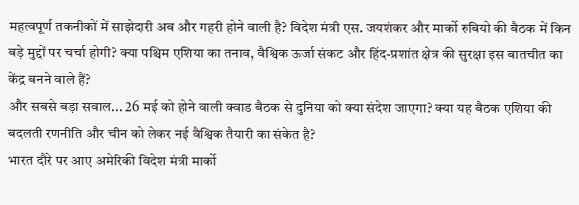महत्वपूर्ण तकनीकों में साझेदारी अब और गहरी होने वाली है? विदेश मंत्री एस. जयशंकर और मार्को रुबियो की बैठक में किन बड़े मुद्दों पर चर्चा होगी? क्या पश्चिम एशिया का तनाव, वैश्विक ऊर्जा संकट और हिंद-प्रशांत क्षेत्र की सुरक्षा इस बातचीत का केंद्र बनने वाले हैं?
और सबसे बड़ा सवाल... 26 मई को होने वाली क्वाड बैठक से दुनिया को क्या संदेश जाएगा? क्या यह बैठक एशिया की बदलती रणनीति और चीन को लेकर नई वैश्विक तैयारी का संकेत है?
भारत दौरे पर आए अमेरिकी विदेश मंत्री मार्को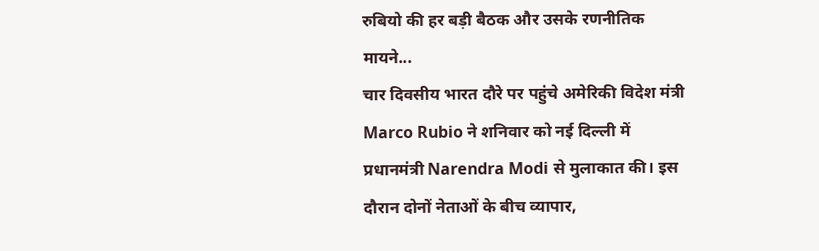रुबियो की हर बड़ी बैठक और उसके रणनीतिक मायने...
चार दिवसीय भारत दौरे पर पहुंचे अमेरिकी विदेश मंत्री Marco Rubio ने शनिवार को नई दिल्ली में प्रधानमंत्री Narendra Modi से मुलाकात की। इस दौरान दोनों नेताओं के बीच व्यापार,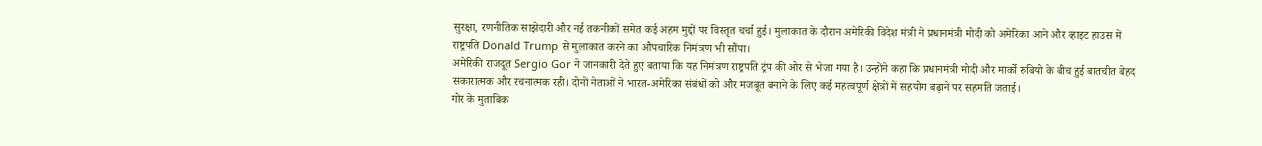सुरक्षा, रणनीतिक साझेदारी और नई तकनीकों समेत कई अहम मुद्दों पर विस्तृत चर्चा हुई। मुलाकात के दौरान अमेरिकी विदेश मंत्री ने प्रधानमंत्री मोदी को अमेरिका आने और व्हाइट हाउस में राष्ट्रपति Donald Trump से मुलाकात करने का औपचारिक निमंत्रण भी सौंपा।
अमेरिकी राजदूत Sergio Gor ने जानकारी देते हुए बताया कि यह निमंत्रण राष्ट्रपति ट्रंप की ओर से भेजा गया है। उन्होंने कहा कि प्रधानमंत्री मोदी और मार्को रुबियो के बीच हुई बातचीत बेहद सकारात्मक और रचनात्मक रही। दोनों नेताओं ने भारत-अमेरिका संबंधों को और मजबूत बनाने के लिए कई महत्वपूर्ण क्षेत्रों में सहयोग बढ़ाने पर सहमति जताई।
गोर के मुताबिक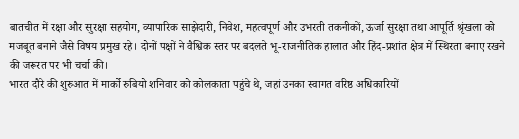बातचीत में रक्षा और सुरक्षा सहयोग, व्यापारिक साझेदारी, निवेश, महत्वपूर्ण और उभरती तकनीकों, ऊर्जा सुरक्षा तथा आपूर्ति श्रृंखला को मजबूत बनाने जैसे विषय प्रमुख रहे। दोनों पक्षों ने वैश्विक स्तर पर बदलते भू-राजनीतिक हालात और हिंद-प्रशांत क्षेत्र में स्थिरता बनाए रखने की जरूरत पर भी चर्चा की।
भारत दौरे की शुरुआत में मार्को रुबियो शनिवार को कोलकाता पहुंचे थे, जहां उनका स्वागत वरिष्ठ अधिकारियों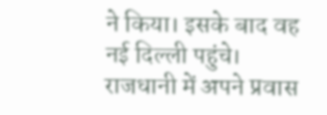ने किया। इसके बाद वह नई दिल्ली पहुंचे। राजधानी में अपने प्रवास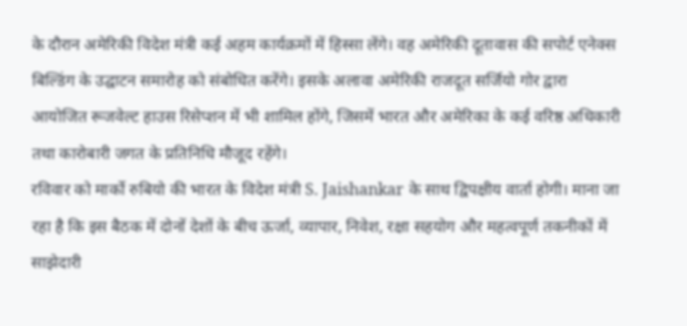के दौरान अमेरिकी विदेश मंत्री कई अहम कार्यक्रमों में हिस्सा लेंगे। वह अमेरिकी दूतावास की सपोर्ट एनेक्स बिल्डिंग के उद्घाटन समारोह को संबोधित करेंगे। इसके अलावा अमेरिकी राजदूत सर्जियो गोर द्वारा आयोजित रूजवेल्ट हाउस रिसेप्शन में भी शामिल होंगे, जिसमें भारत और अमेरिका के कई वरिष्ठ अधिकारी तथा कारोबारी जगत के प्रतिनिधि मौजूद रहेंगे।
रविवार को मार्को रुबियो की भारत के विदेश मंत्री S. Jaishankar के साथ द्विपक्षीय वार्ता होगी। माना जा रहा है कि इस बैठक में दोनों देशों के बीच ऊर्जा, व्यापार, निवेश, रक्षा सहयोग और महत्वपूर्ण तकनीकों में साझेदारी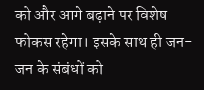को और आगे बढ़ाने पर विशेष फोकस रहेगा। इसके साथ ही जन-जन के संबंधों को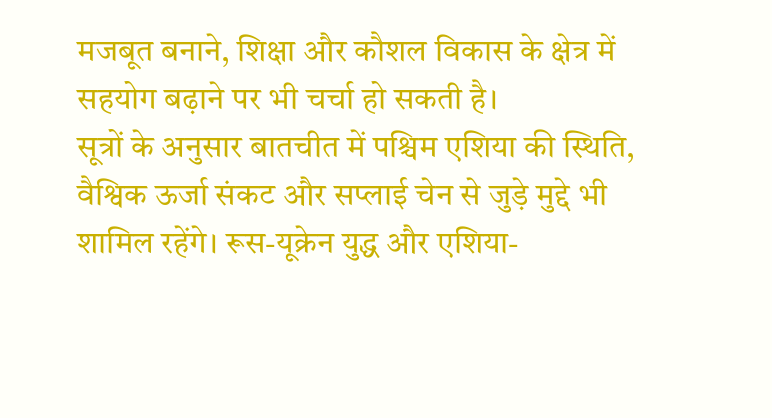मजबूत बनाने, शिक्षा और कौशल विकास के क्षेत्र में सहयोग बढ़ाने पर भी चर्चा हो सकती है।
सूत्रों के अनुसार बातचीत में पश्चिम एशिया की स्थिति, वैश्विक ऊर्जा संकट और सप्लाई चेन से जुड़े मुद्दे भी शामिल रहेंगे। रूस-यूक्रेन युद्ध और एशिया-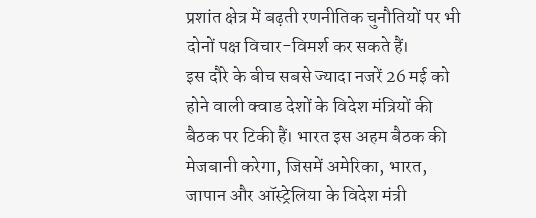प्रशांत क्षेत्र में बढ़ती रणनीतिक चुनौतियों पर भी दोनों पक्ष विचार-विमर्श कर सकते हैं।
इस दौरे के बीच सबसे ज्यादा नजरें 26 मई को होने वाली क्वाड देशों के विदेश मंत्रियों की बैठक पर टिकी हैं। भारत इस अहम बैठक की मेजबानी करेगा, जिसमें अमेरिका, भारत, जापान और ऑस्ट्रेलिया के विदेश मंत्री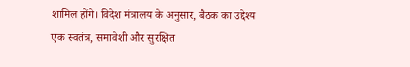शामिल होंगे। विदेश मंत्रालय के अनुसार, बैठक का उद्देश्य एक स्वतंत्र, समावेशी और सुरक्षित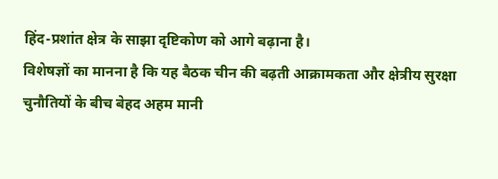हिंद-प्रशांत क्षेत्र के साझा दृष्टिकोण को आगे बढ़ाना है।
विशेषज्ञों का मानना है कि यह बैठक चीन की बढ़ती आक्रामकता और क्षेत्रीय सुरक्षा चुनौतियों के बीच बेहद अहम मानी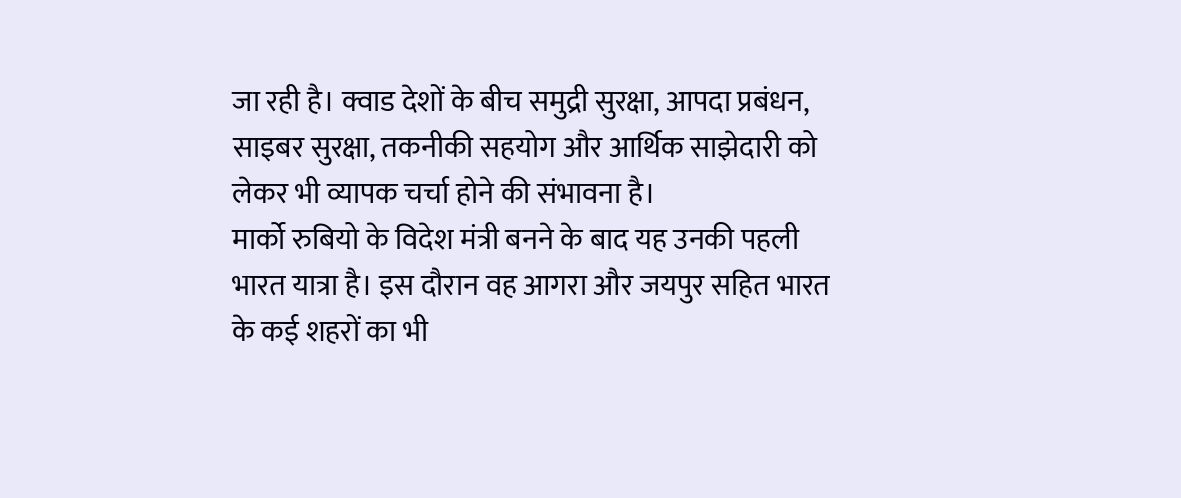जा रही है। क्वाड देशों के बीच समुद्री सुरक्षा, आपदा प्रबंधन, साइबर सुरक्षा, तकनीकी सहयोग और आर्थिक साझेदारी को लेकर भी व्यापक चर्चा होने की संभावना है।
मार्को रुबियो के विदेश मंत्री बनने के बाद यह उनकी पहली भारत यात्रा है। इस दौरान वह आगरा और जयपुर सहित भारत के कई शहरों का भी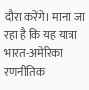दौरा करेंगे। माना जा रहा है कि यह यात्रा भारत-अमेरिका रणनीतिक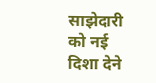साझेदारी को नई दिशा देने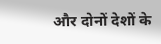और दोनों देशों के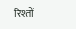रिश्तों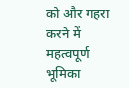को और गहरा करने में महत्वपूर्ण भूमिका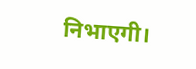निभाएगी।